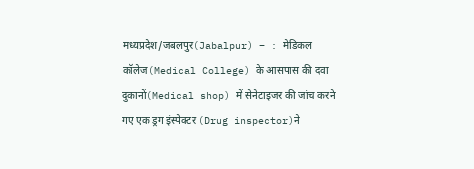मध्यप्रदेश/जबलपुर(Jabalpur) – : मेडिकल कॉलेज(Medical College) के आसपास की दवा दुकानों(Medical shop) में सेनेटाइजर की जांच करने गए एक ड्रग इंस्पेक्टर (Drug inspector)ने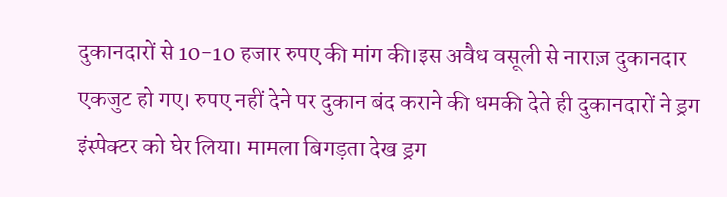दुकानदारों से 10-10 हजार रुपए की मांग की।इस अवैध वसूली से नाराज़ दुकानदार एकजुट हो गए। रुपए नहीं देने पर दुकान बंद कराने की धमकी देते ही दुकानदारों ने ड्रग इंस्पेक्टर को घेर लिया। मामला बिगड़ता देख ड्रग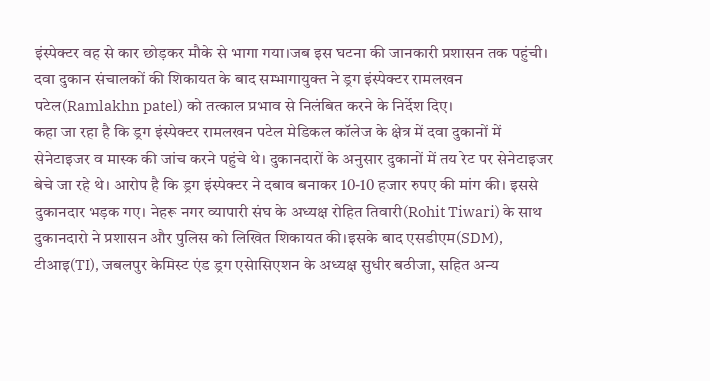इंस्पेक्टर वह से कार छोड़कर मौके से भागा गया।जब इस घटना की जानकारी प्रशासन तक पहुंची। दवा दुकान संचालकों की शिकायत के बाद सम्भागायुक्त ने ड्रग इंस्पेक्टर रामलखन पटेल(Ramlakhn patel) को तत्काल प्रभाव से निलंबित करने के निर्देश दिए।
कहा जा रहा है कि ड्रग इंस्पेक्टर रामलखन पटेल मेडिकल कॉलेज के क्षेत्र में दवा दुकानों में सेनेटाइजर व मास्क की जांच करने पहुंचे थे। दुकानदारों के अनुसार दुकानों में तय रेट पर सेनेटाइजर बेचे जा रहे थे। आरोप है कि ड्रग इंस्पेक्टर ने दबाव बनाकर 10-10 हजार रुपए की मांग की। इससे दुकानदार भड़क गए। नेहरू नगर व्यापारी संघ के अध्यक्ष रोहित तिवारी(Rohit Tiwari) के साथ दुकानदारो ने प्रशासन और पुलिस को लिखित शिकायत की।इसके बाद एसडीएम(SDM), टीआइ(TI), जबलपुर केमिस्ट एंड ड्रग एसेासिएशन के अध्यक्ष सुधीर बठीजा, सहित अन्य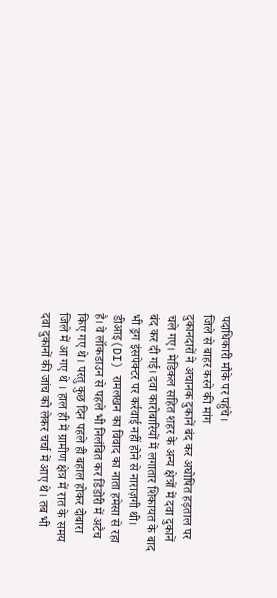पदाधिकारी मौके पर पहुंचे।
जिले से बाहर करने की मांग
दुकानदारों ने अचानक दुकानें बंद कर अघोषित हड़ताल पर चले गए। मेडिकल सहित शहर के अन्य क्षेत्रों में दवा दुकानें बंद कर दी गई। दवा कारोबारियों में लगातार शिकायत के बाद भी ड्रग इंसपेक्टर पर कर्रवाई नहीं होने से नाराज़गी थी।
डीआइ(DI) रामलखन का विवाद का नाता हमेसा से रहा है। वे लॉकडाउन से पहले भी निलंबित कर डिंडोरी में अटैच किए गए थे। परतु कुछ दिन पहले ही बहाल होकर दोबारा जिले में आ गए थे । हाल ही में ग्रामीण क्षेत्र में रात के समय दवा दुकानों की जांच को लेकर चर्चा में आए थे। तब भी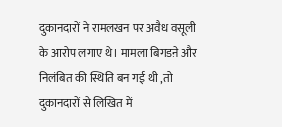दुकानदारों ने रामलखन पर अवैध वसूली के आरोप लगाए थे। मामला बिगडऩे और निलंबित की स्थिति बन गई थी ,तो दुकानदारों से लिखित में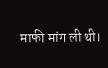माफी मांग ली थी।